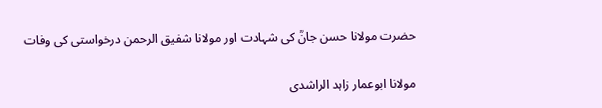حضرت مولانا حسن جانؒ کی شہادت اور مولانا شفیق الرحمن درخواستی کی وفات

مولانا ابوعمار زاہد الراشدی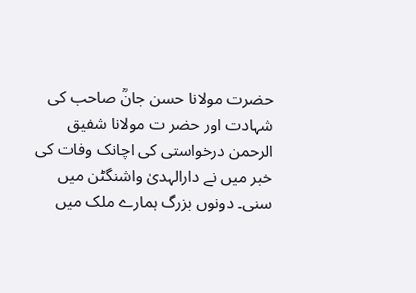حضرت مولانا حسن جانؒ صاحب کی شہادت اور حضر ت مولانا شفیق الرحمن درخواستی کی اچانک وفات کی خبر میں نے دارالہدیٰ واشنگٹن میں سنی۔ دونوں بزرگ ہمارے ملک میں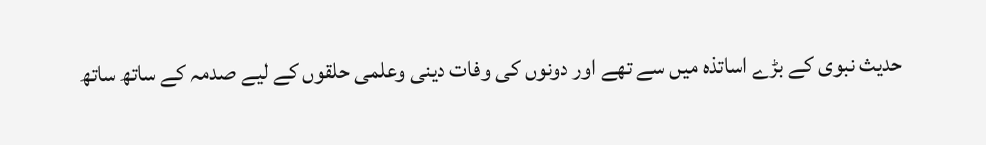حدیث نبوی کے بڑے اساتذہ میں سے تھے اور دونوں کی وفات دینی وعلمی حلقوں کے لیے صدمہ کے ساتھ ساتھ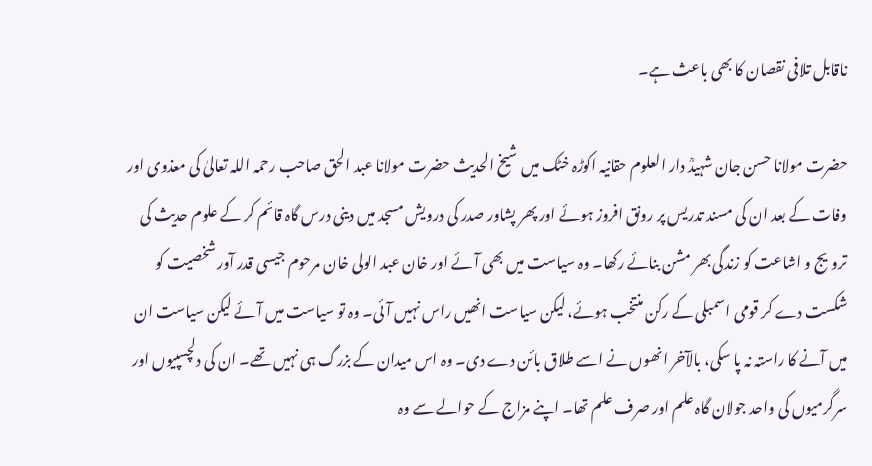ناقابل تلافی نقصان کا بھی باعث ہے۔

حضرت مولانا حسن جان شہیدؒ دار العلوم حقانیہ اکوڑہ خٹک میں شیخ الحدیث حضرت مولانا عبد الحق صاحب رحمہ اللہ تعالیٰ کی معذوی اور وفات کے بعد ان کی مسند تدریس پر رونق افروز ہوئے اور پھر پشاور صدر کی درویش مسجد میں دینی درس گاہ قائم کر کے علوم حدیث کی ترویج و اشاعت کو زندگی بھر مشن بنائے رکھا۔ وہ سیاست میں بھی آئے اور خان عبد الولی خان مرحوم جیسی قدر آور شخصیت کو شکست دے کر قومی اسمبلی کے رکن منتخب ہوئے، لیکن سیاست انھیں راس نہیں آئی۔ وہ تو سیاست میں آئے لیکن سیاست ان میں آنے کا راستہ نہ پا سکی، بالآخر انھوں نے اسے طلاق بائن دے دی۔ وہ اس میدان کے بزرگ ہی نہیں تھے۔ ان کی دلچسپیوں اور سرگرمیوں کی واحد جولان گاہ علم اور صرف علم تھا۔ اپنے مزاج کے حوالے سے وہ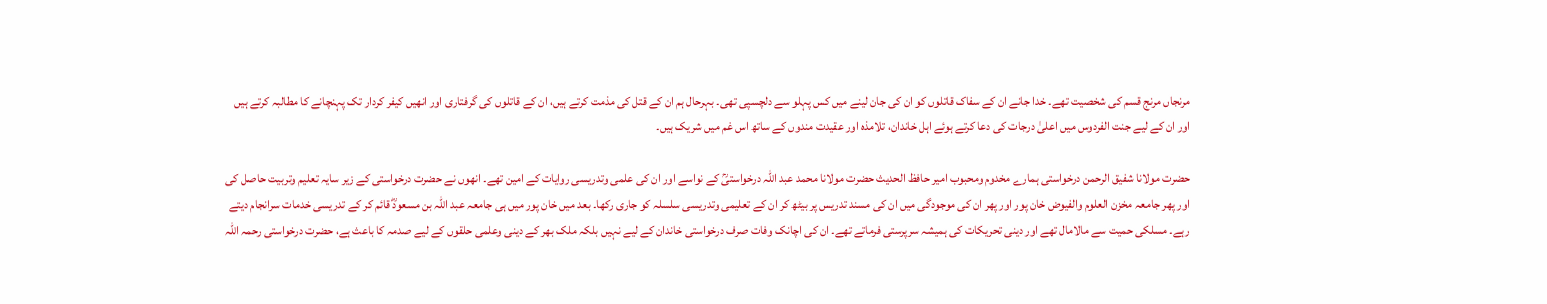مرنجاں مرنج قسم کی شخصیت تھے۔ خدا جانے ان کے سفاک قاتلوں کو ان کی جان لینے میں کس پہلو سے دلچسپی تھی۔ بہرحال ہم ان کے قتل کی مذمت کرتے ہیں، ان کے قاتلوں کی گرفتاری اور انھیں کیفر کردار تک پہنچانے کا مطالبہ کرتے ہیں اور ان کے لیے جنت الفردوس میں اعلیٰ درجات کی دعا کرتے ہوئے اہل خاندان، تلامذہ اور عقیدت مندوں کے ساتھ اس غم میں شریک ہیں۔

حضرت مولانا شفیق الرحمن درخواستی ہمارے مخدوم ومحبوب امیر حافظ الحدیث حضرت مولانا محمد عبد اللہ درخواستیؒ کے نواسے اور ان کی علمی وتدریسی روایات کے امین تھے۔ انھوں نے حضرت درخواستی کے زیر سایہ تعلیم وتربیت حاصل کی اور پھر جامعہ مخزن العلوم والفیوض خان پور اور پھر ان کی موجودگی میں ان کی مسند تدریس پر بیٹھ کر ان کے تعلیمی وتدریسی سلسلہ کو جاری رکھا۔ بعد میں خان پور میں ہی جامعہ عبد اللہ بن مسعودؓ قائم کر کے تدریسی خدمات سرانجام دیتے رہے۔ مسلکی حمیت سے مالامال تھے اور دینی تحریکات کی ہمیشہ سرپرستی فرماتے تھے۔ ان کی اچانک وفات صرف درخواستی خاندان کے لیے نہیں بلکہ ملک بھر کے دینی وعلمی حلقوں کے لیے صدمہ کا باعث ہے، حضرت درخواستی رحمہ اللہ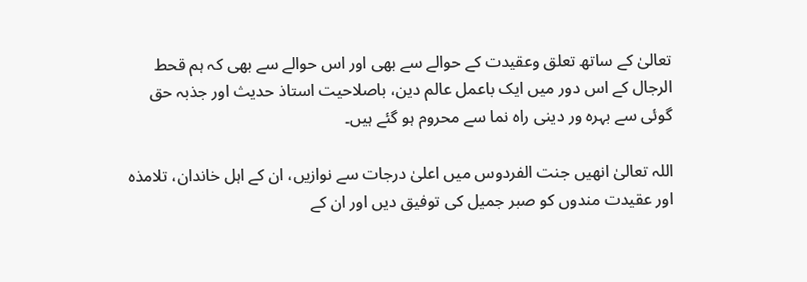تعالیٰ کے ساتھ تعلق وعقیدت کے حوالے سے بھی اور اس حوالے سے بھی کہ ہم قحط الرجال کے اس دور میں ایک باعمل عالم دین، باصلاحیت استاذ حدیث اور جذبہ حق گوئی سے بہرہ ور دینی راہ نما سے محروم ہو گئے ہیں۔

اللہ تعالیٰ انھیں جنت الفردوس میں اعلیٰ درجات سے نوازیں، ان کے اہل خاندان، تلامذہ اور عقیدت مندوں کو صبر جمیل کی توفیق دیں اور ان کے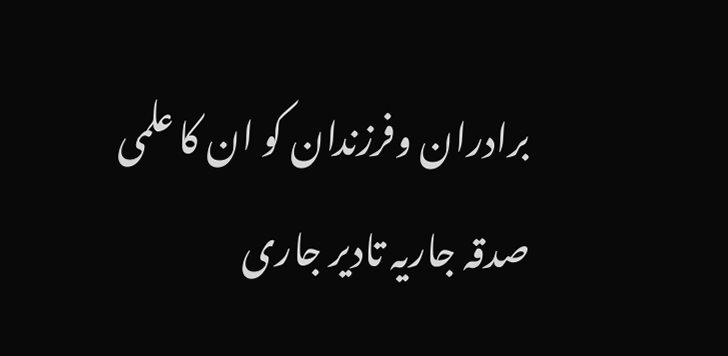برادران وفرزندان کو ان کا علمی صدقہ جاریہ تادیر جاری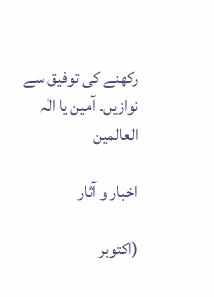رکھنے کی توفیق سے نوازیں۔ آمین یا الٰہ العالمین

اخبار و آثار

(اکتوبر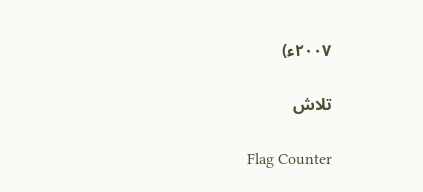۲۰۰۷ء)

تلاش

Flag Counter